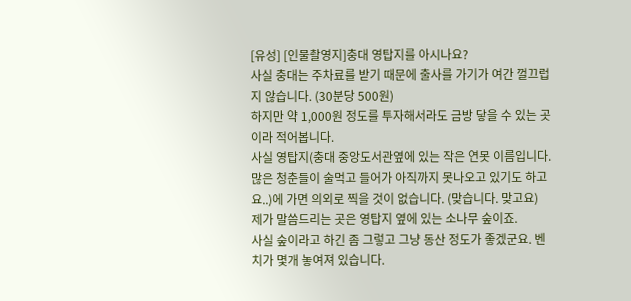[유성] [인물촬영지]충대 영탑지를 아시나요?
사실 충대는 주차료를 받기 때문에 출사를 가기가 여간 껄끄럽지 않습니다. (30분당 500원)
하지만 약 1,000원 정도를 투자해서라도 금방 닿을 수 있는 곳이라 적어봅니다.
사실 영탑지(충대 중앙도서관옆에 있는 작은 연못 이름입니다. 많은 청춘들이 술먹고 들어가 아직까지 못나오고 있기도 하고요..)에 가면 의외로 찍을 것이 없습니다. (맞습니다. 맞고요)
제가 말씀드리는 곳은 영탑지 옆에 있는 소나무 숲이죠.
사실 숲이라고 하긴 좀 그렇고 그냥 동산 정도가 좋겠군요. 벤치가 몇개 놓여져 있습니다.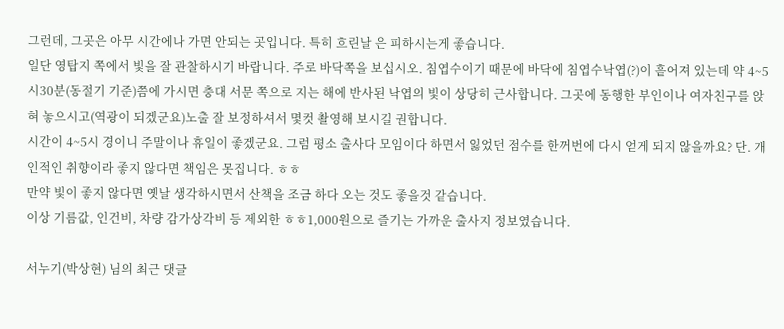그런데, 그곳은 아무 시간에나 가면 안되는 곳입니다. 특히 흐린날 은 피하시는게 좋습니다.
일단 영탑지 쪽에서 빛을 잘 관찰하시기 바랍니다. 주로 바닥쪽을 보십시오. 침엽수이기 때문에 바닥에 침엽수낙엽(?)이 흩어져 있는데 약 4~5시30분(동절기 기준)쯤에 가시면 충대 서문 쪽으로 지는 해에 반사된 낙엽의 빛이 상당히 근사합니다. 그곳에 동행한 부인이나 여자친구를 앉혀 놓으시고(역광이 되겠군요)노출 잘 보정하셔서 몇컷 촬영해 보시길 권합니다.
시간이 4~5시 경이니 주말이나 휴일이 좋겠군요. 그럼 평소 출사다 모임이다 하면서 잃었던 점수를 한꺼번에 다시 얻게 되지 않을까요? 단. 개인적인 취향이라 좋지 않다면 책임은 못집니다. ㅎㅎ
만약 빛이 좋지 않다면 옛날 생각하시면서 산책을 조금 하다 오는 것도 좋을것 같습니다.
이상 기름값, 인건비, 차량 감가상각비 등 제외한 ㅎㅎ1,000원으로 즐기는 가까운 출사지 정보였습니다.

서누기(박상현) 님의 최근 댓글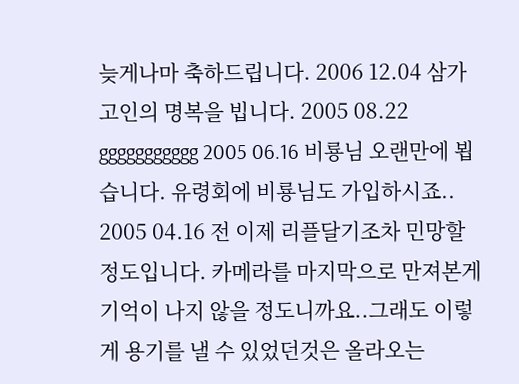늦게나마 축하드립니다. 2006 12.04 삼가 고인의 명복을 빕니다. 2005 08.22 ggggggggggg 2005 06.16 비룡님 오랜만에 뵙습니다. 유령회에 비룡님도 가입하시죠.. 2005 04.16 전 이제 리플달기조차 민망할 정도입니다. 카메라를 마지막으로 만져본게 기억이 나지 않을 정도니까요..그래도 이렇게 용기를 낼 수 있었던것은 올라오는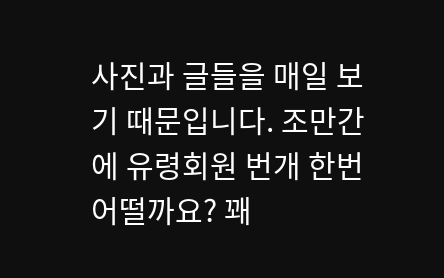사진과 글들을 매일 보기 때문입니다. 조만간에 유령회원 번개 한번 어떨까요? 꽤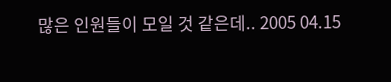많은 인원들이 모일 것 같은데.. 2005 04.15